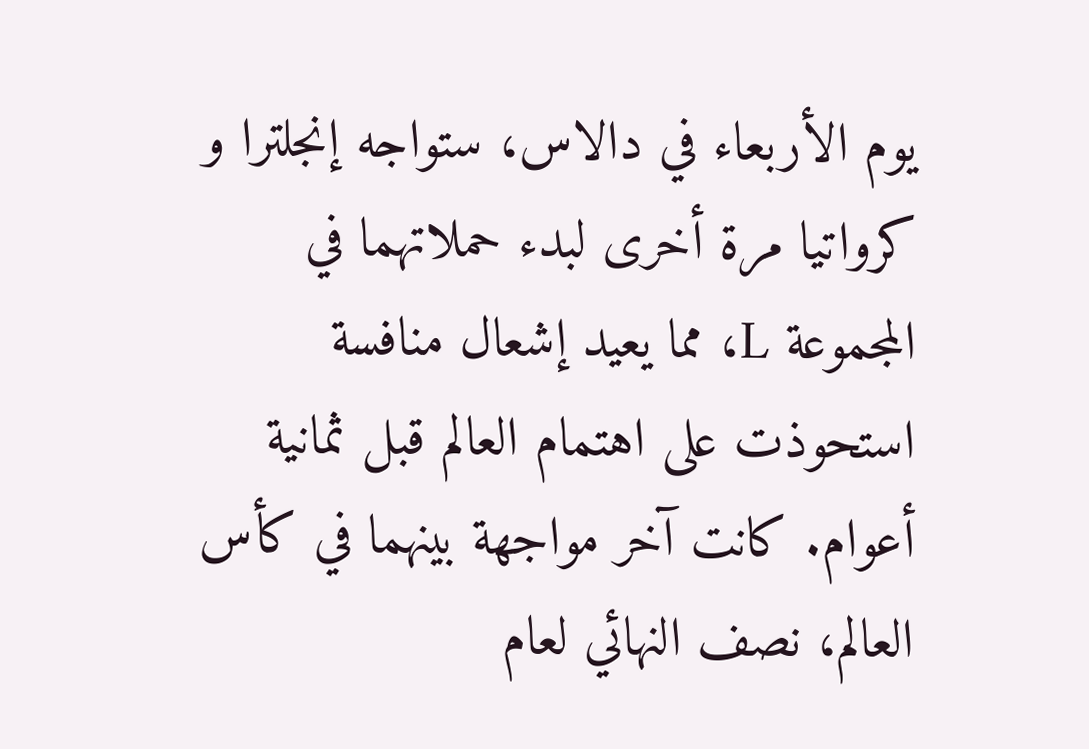يوم الأربعاء في دالاس، ستواجه إنجلترا و كرواتيا مرة أخرى لبدء حملاتهما في المجموعة L، مما يعيد إشعال منافسة استحوذت على اهتمام العالم قبل ثمانية أعوام. كانت آخر مواجهة بينهما في كأس العالم، نصف النهائي لعام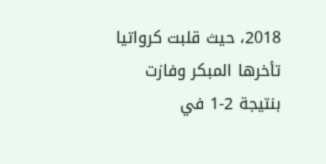2018، حيث قلبت كرواتيا تأخرها المبكر وفازت بنتيجة 2-1 في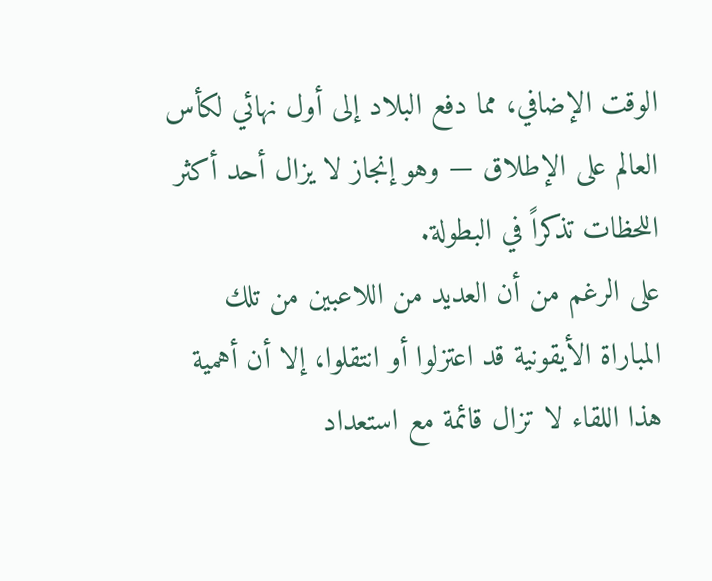الوقت الإضافي، مما دفع البلاد إلى أول نهائي لكأس العالم على الإطلاق — وهو إنجاز لا يزال أحد أكثر اللحظات تذكراً في البطولة.
على الرغم من أن العديد من اللاعبين من تلك المباراة الأيقونية قد اعتزلوا أو انتقلوا، إلا أن أهمية هذا اللقاء لا تزال قائمة مع استعداد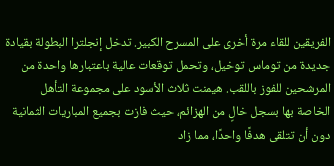الفريقين للقاء مرة أخرى على المسرح الكبير. تدخل إنجلترا البطولة بقيادة جديدة من توماس توخيل، وتحمل توقعات عالية باعتبارها واحدة من المرشحين للفوز باللقب. هيمنت ثلاث الأسود على مجموعة التأهل الخاصة بها بسجل خالٍ من الهزائم، حيث فازت بجميع المباريات الثمانية دون أن تتلقى هدفًا واحدًا، مما زاد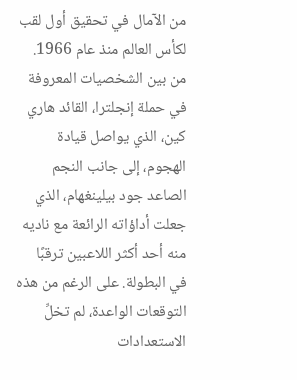من الآمال في تحقيق أول لقب لكأس العالم منذ عام 1966.
من بين الشخصيات المعروفة في حملة إنجلترا، القائد هاري كين، الذي يواصل قيادة الهجوم، إلى جانب النجم الصاعد جود بيلينغهام، الذي جعلت أداؤاته الرائعة مع ناديه منه أحد أكثر اللاعبين ترقبًا في البطولة. على الرغم من هذه التوقعات الواعدة، لم تخلِّ الاستعدادات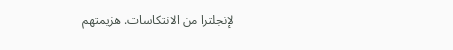لإنجلترا من الانتكاسات. هزيمتهم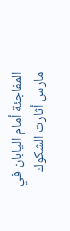المفاجئة أمام اليابان في مارس أثارت الشكوك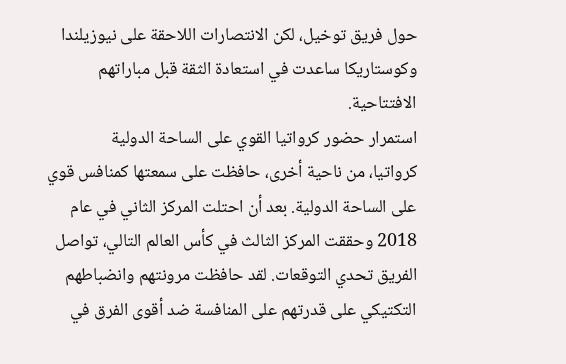حول فريق توخيل، لكن الانتصارات اللاحقة على نيوزيلندا وكوستاريكا ساعدت في استعادة الثقة قبل مباراتهم الافتتاحية.
استمرار حضور كرواتيا القوي على الساحة الدولية
كرواتيا، من ناحية أخرى، حافظت على سمعتها كمنافس قوي على الساحة الدولية. بعد أن احتلت المركز الثاني في عام 2018 وحققت المركز الثالث في كأس العالم التالي، تواصل الفريق تحدي التوقعات. لقد حافظت مرونتهم وانضباطهم التكتيكي على قدرتهم على المنافسة ضد أقوى الفرق في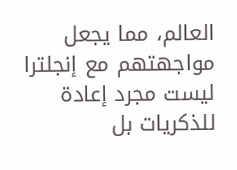العالم، مما يجعل مواجهتهم مع إنجلترا ليست مجرد إعادة للذكريات بل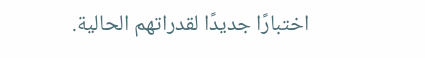اختبارًا جديدًا لقدراتهم الحالية.